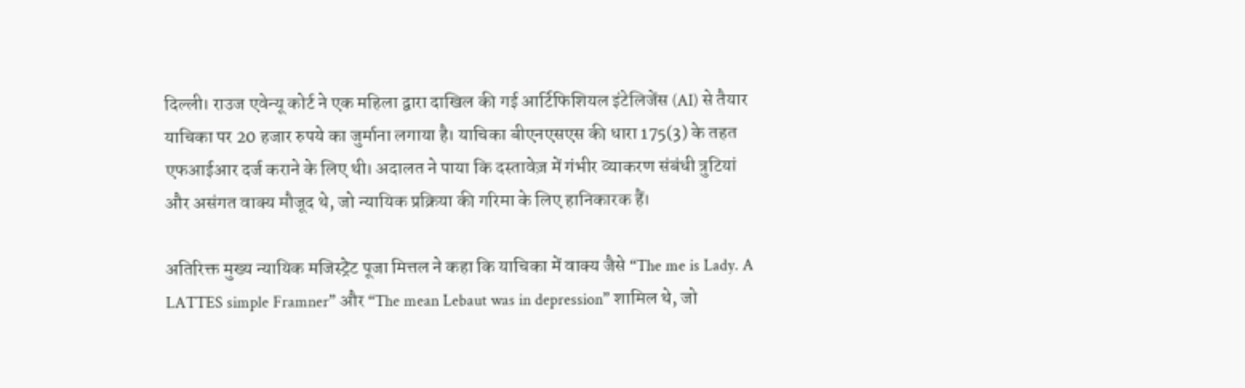दिल्ली। राउज एवेन्यू कोर्ट ने एक महिला द्वारा दाखिल की गई आर्टिफिशियल इंटेलिजेंस (AI) से तैयार याचिका पर 20 हजार रुपये का जुर्माना लगाया है। याचिका बीएनएसएस की धारा 175(3) के तहत एफआईआर दर्ज कराने के लिए थी। अदालत ने पाया कि दस्तावेज़ में गंभीर व्याकरण संबंधी त्रुटियां और असंगत वाक्य मौजूद थे, जो न्यायिक प्रक्रिया की गरिमा के लिए हानिकारक हैं।

अतिरिक्त मुख्य न्यायिक मजिस्ट्रेट पूजा मित्तल ने कहा कि याचिका में वाक्य जैसे “The me is Lady. A LATTES simple Framner” और “The mean Lebaut was in depression” शामिल थे, जो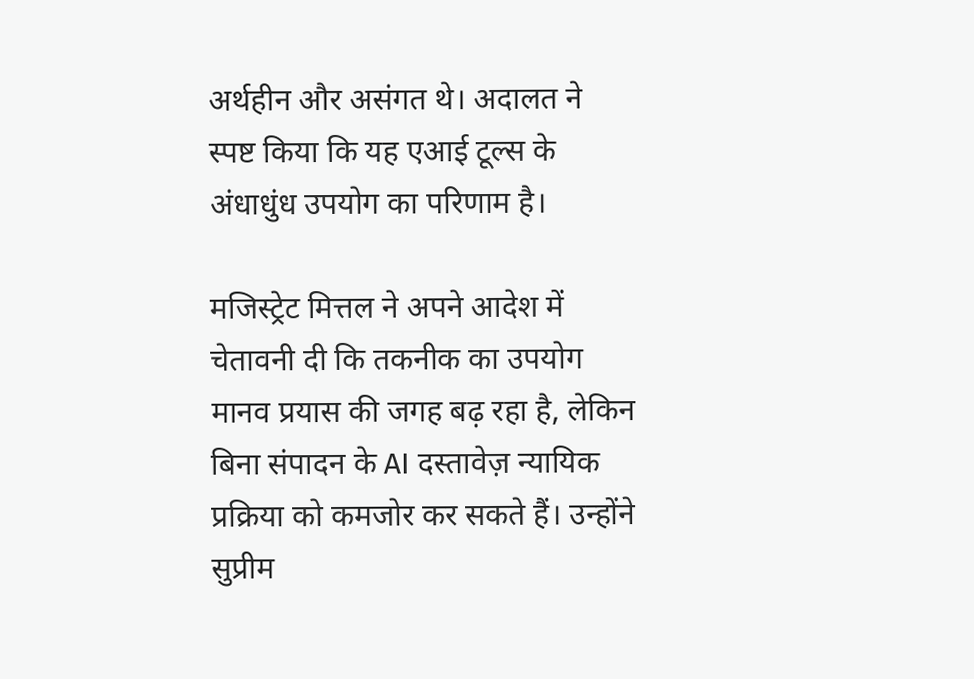अर्थहीन और असंगत थे। अदालत ने स्पष्ट किया कि यह एआई टूल्स के अंधाधुंध उपयोग का परिणाम है।

मजिस्ट्रेट मित्तल ने अपने आदेश में चेतावनी दी कि तकनीक का उपयोग मानव प्रयास की जगह बढ़ रहा है, लेकिन बिना संपादन के AI दस्तावेज़ न्यायिक प्रक्रिया को कमजोर कर सकते हैं। उन्होंने सुप्रीम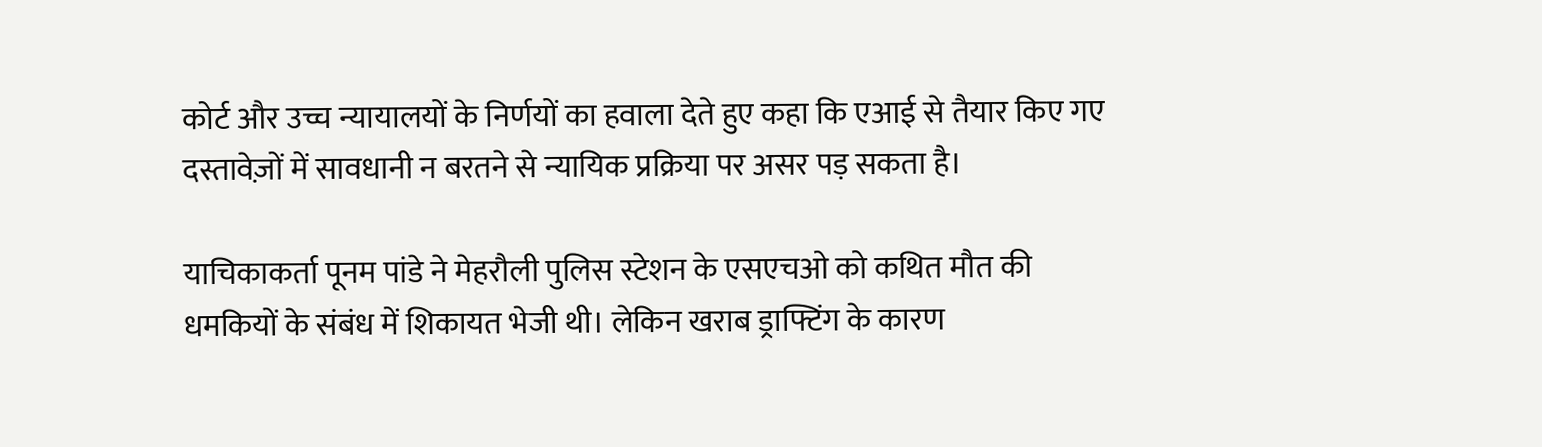कोर्ट और उच्च न्यायालयों के निर्णयों का हवाला देते हुए कहा कि एआई से तैयार किए गए दस्तावेज़ों में सावधानी न बरतने से न्यायिक प्रक्रिया पर असर पड़ सकता है।

याचिकाकर्ता पूनम पांडे ने मेहरौली पुलिस स्टेशन के एसएचओ को कथित मौत की धमकियों के संबंध में शिकायत भेजी थी। लेकिन खराब ड्राफ्टिंग के कारण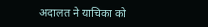अदालत ने याचिका को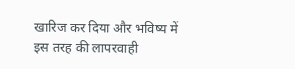खारिज कर दिया और भविष्य में इस तरह की लापरवाही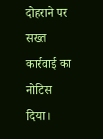दोहराने पर सख्त कार्रवाई का नोटिस दिया।